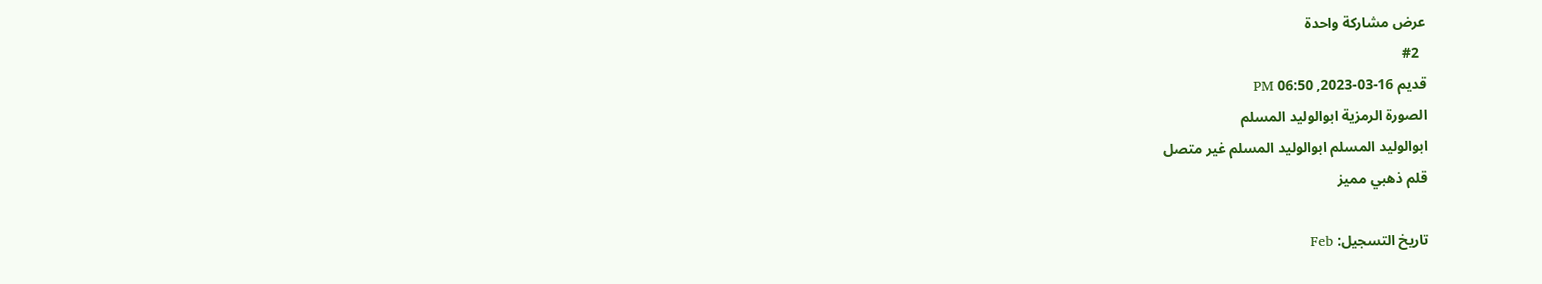عرض مشاركة واحدة
  #2
قديم 16-03-2023, 06:50 PM
الصورة الرمزية ابوالوليد المسلم
ابوالوليد المسلم ابوالوليد المسلم غير متصل
قلم ذهبي مميز

تاريخ التسجيل: Feb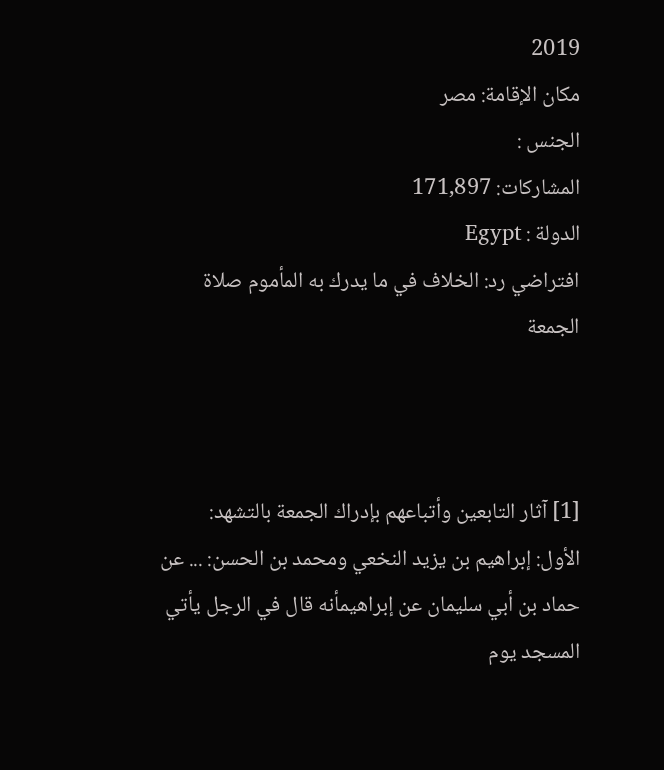2019
مكان الإقامة: مصر
الجنس :
المشاركات: 171,897
الدولة : Egypt
افتراضي رد: الخلاف في ما يدرك به المأموم صلاة الجمعة



[1] آثار التابعين وأتباعهم بإدراك الجمعة بالتشهد:
الأول: إبراهيم بن يزيد النخعي ومحمد بن الحسن: ... عن حماد بن أبي سليمان عن إبراهيمأنه قال في الرجل يأتي المسجد يوم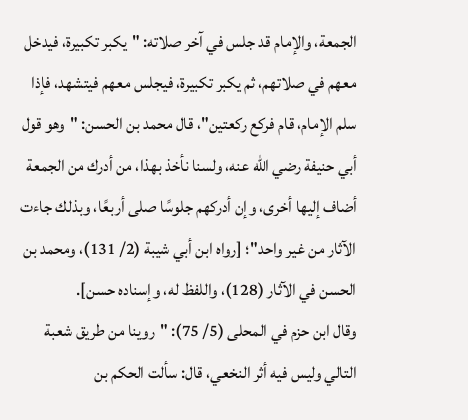الجمعة، والإمام قد جلس في آخر صلاته: "يكبر تكبيرة، فيدخل معهم في صلاتهم، ثم يكبر تكبيرة، فيجلس معهم فيتشهد، فإذا سلم الإمام، قام فركع ركعتين"، قال محمد بن الحسن: "وهو قول أبي حنيفة رضي الله عنه، ولسنا نأخذ بهذا، من أدرك من الجمعة أضاف إليها أخرى، وإن أدركهم جلوسًا صلى أربعًا، وبذلك جاءت الآثار من غير واحد"؛ [رواه ابن أبي شيبة (2/ 131)، ومحمد بن الحسن في الآثار (128)، واللفظ له، وإسناده حسن].
وقال ابن حزم في المحلى (5/ 75): "روينا من طريق شعبة التالي وليس فيه أثر النخعي، قال: سألت الحكم بن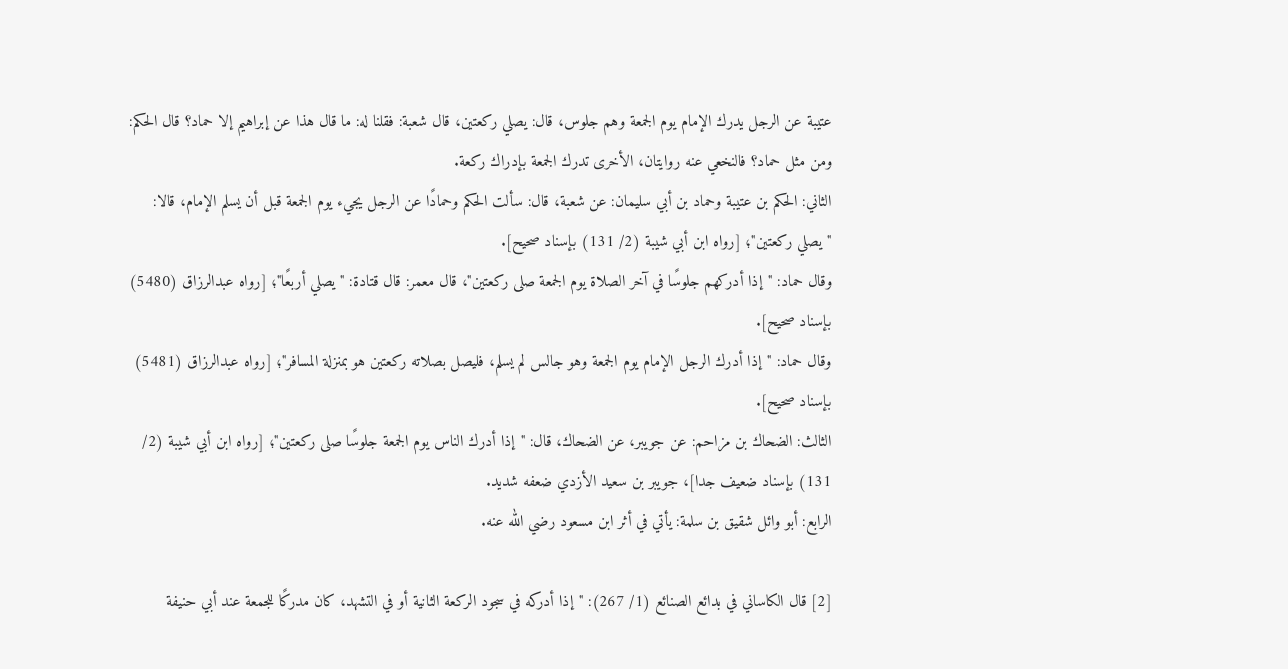عتيبة عن الرجل يدرك الإمام يوم الجمعة وهم جلوس، قال: يصلي ركعتين، قال شعبة: فقلنا له: ما قال هذا عن إبراهيم إلا حماد؟ قال الحكم: ومن مثل حماد؟ فالنخعي عنه روايتان، الأخرى تدرك الجمعة بإدراك ركعة.
الثاني: الحكم بن عتيبة وحماد بن أبي سليمان: عن شعبة، قال: سألت الحكم وحمادًا عن الرجل يجيء يوم الجمعة قبل أن يسلم الإمام، قالا: "يصلي ركعتين"؛ [رواه ابن أبي شيبة (2/ 131) بإسناد صحيح].
وقال حماد: "إذا أدركهم جلوسًا في آخر الصلاة يوم الجمعة صلى ركعتين"، قال معمر: قال قتادة: "يصلي أربعًا"؛ [رواه عبدالرزاق (5480) بإسناد صحيح].
وقال حماد: "إذا أدرك الرجل الإمام يوم الجمعة وهو جالس لم يسلم، فليصل بصلاته ركعتين هو بمنزلة المسافر"؛ [رواه عبدالرزاق (5481) بإسناد صحيح].
الثالث: الضحاك بن مزاحم: عن جويبر، عن الضحاك، قال: "إذا أدرك الناس يوم الجمعة جلوسًا صلى ركعتين"؛ [رواه ابن أبي شيبة (2/ 131) بإسناد ضعيف جدا]، جويبر بن سعيد الأزدي ضعفه شديد.
الرابع: أبو وائل شقيق بن سلمة: يأتي في أثر ابن مسعود رضي الله عنه.

[2] قال الكاساني في بدائع الصنائع (1/ 267): "إذا أدركه في سجود الركعة الثانية أو في التشهد، كان مدركًا للجمعة عند أبي حنيفة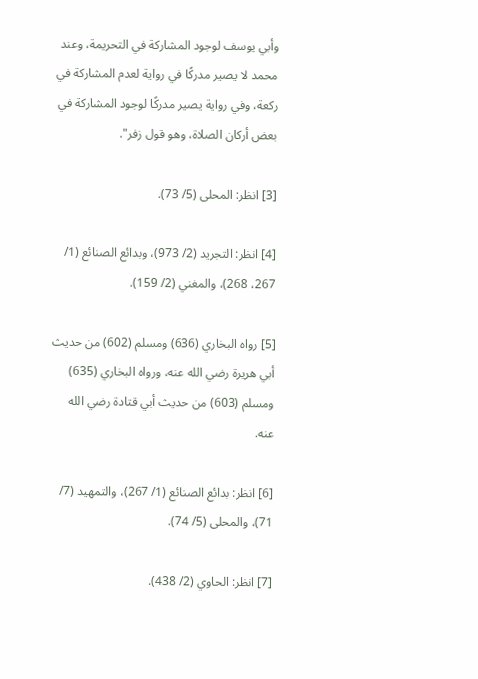وأبي يوسف لوجود المشاركة في التحريمة، وعند محمد لا يصير مدركًا في رواية لعدم المشاركة في ركعة، وفي رواية يصير مدركًا لوجود المشاركة في بعض أركان الصلاة، وهو قول زفر".

[3] انظر: المحلى (5/ 73).

[4] انظر: التجريد (2/ 973)، وبدائع الصنائع (1/ 267، 268)، والمغني (2/ 159).

[5] رواه البخاري (636) ومسلم (602) من حديث أبي هريرة رضي الله عنه، ورواه البخاري (635) ومسلم (603) من حديث أبي قتادة رضي الله عنه.

[6] انظر: بدائع الصنائع (1/ 267)، والتمهيد (7/ 71)، والمحلى (5/ 74).

[7] انظر: الحاوي (2/ 438).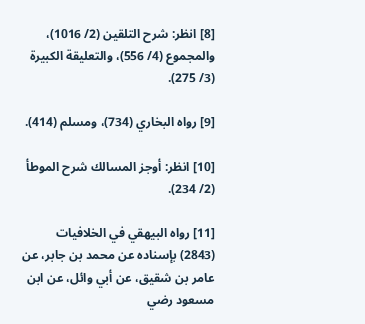[8] انظر: شرح التلقين (2/ 1016)، والمجموع (4/ 556)، والتعليقة الكبيرة (3/ 275).

[9] رواه البخاري (734)، ومسلم (414).

[10] انظر: أوجز المسالك شرح الموطأ (2/ 234).

[11] رواه البيهقي في الخلافيات (2843) بإسناده عن محمد بن جابر، عن عامر بن شقيق، عن أبي وائل، عن ابن مسعود رضي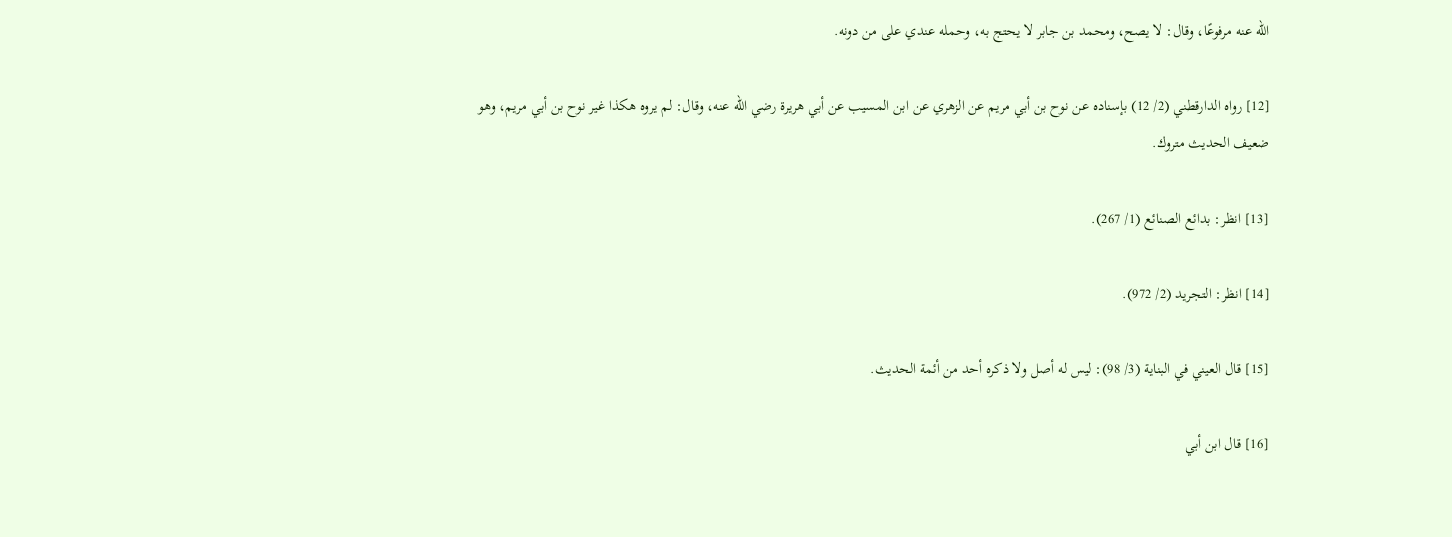الله عنه مرفوعًا، وقال: لا يصح، ومحمد بن جابر لا يحتج به، وحمله عندي على من دونه.

[12] رواه الدارقطني (2/ 12) بإسناده عن نوح بن أبي مريم عن الزهري عن ابن المسيب عن أبي هريرة رضي الله عنه، وقال: لم يروه هكذا غير نوح بن أبي مريم، وهو ضعيف الحديث متروك.

[13] انظر: بدائع الصنائع (1/ 267).

[14] انظر: التجريد (2/ 972).

[15] قال العيني في البناية (3/ 98): ليس له أصل ولا ذكره أحد من أئمة الحديث.

[16] قال ابن أبي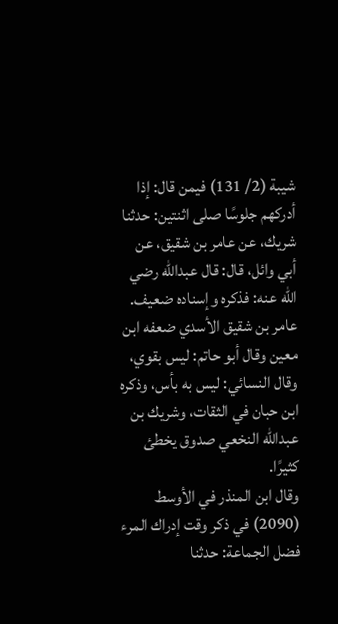شيبة (2/ 131) فيمن قال: إذا أدركهم جلوسًا صلى اثنتين: حدثنا شريك، عن عامر بن شقيق، عن أبي وائل، قال: قال عبدالله رضي الله عنه: فذكره وإسناده ضعيف.
عامر بن شقيق الأسدي ضعفه ابن معين وقال أبو حاتم: ليس بقوي، وقال النسائي: ليس به بأس، وذكره ابن حبان في الثقات، وشريك بن عبدالله النخعي صدوق يخطئ كثيرًا.
وقال ابن المنذر في الأوسط (2090) في ذكر وقت إدراك المرء فضل الجماعة: حدثنا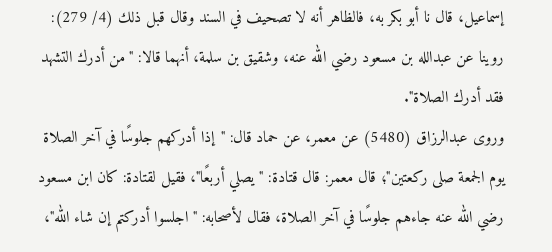إسماعيل، قال نا أبو بكر به، فالظاهر أنه لا تصحيف في السند وقال قبل ذلك (4/ 279): روينا عن عبدالله بن مسعود رضي الله عنه، وشقيق بن سلمة، أنهما قالا: "من أدرك التشهد فقد أدرك الصلاة".
وروى عبدالرزاق (5480) عن معمر، عن حماد قال: "إذا أدركهم جلوسًا في آخر الصلاة يوم الجمعة صلى ركعتين"؛ قال معمر: قال قتادة: "يصلي أربعًا"، فقيل لقتادة: كان ابن مسعود رضي الله عنه جاءهم جلوسًا في آخر الصلاة، فقال لأصحابه: "اجلسوا أدركتم إن شاء الله"،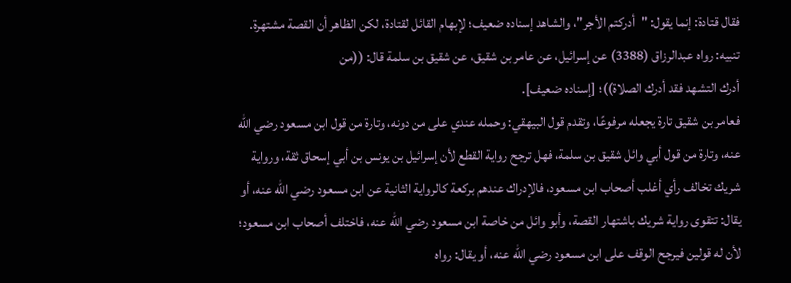فقال قتادة: إنما يقول: "أدركتم الأجر"، والشاهد إسناده ضعيف؛ لإبهام القائل لقتادة، لكن الظاهر أن القصة مشتهرة.
تنبيه: رواه عبدالرزاق (3388) عن إسرائيل، عن عامر بن شقيق، عن شقيق بن سلمة قال: ((من أدرك ‌التشهد ‌فقد ‌أدرك ‌الصلاة))؛ [إسناده ضعيف].
فعامر بن شقيق تارة يجعله مرفوعًا، وتقدم قول البيهقي: وحمله عندي على من دونه، وتارة من قول ابن مسعود رضي الله عنه، وتارة من قول أبي وائل شقيق بن سلمة، فهل ترجح رواية القطع لأن إسرائيل بن يونس بن أبي إسحاق ثقة، ورواية شريك تخالف رأي أغلب أصحاب ابن مسعود، فالإدراك عندهم بركعة كالرواية الثانية عن ابن مسعود رضي الله عنه، أو يقال: تتقوى رواية شريك باشتهار القصة، وأبو وائل من خاصة ابن مسعود رضي الله عنه، فاختلف أصحاب ابن مسعود؛ لأن له قولين فيرجح الوقف على ابن مسعود رضي الله عنه، أو يقال: رواه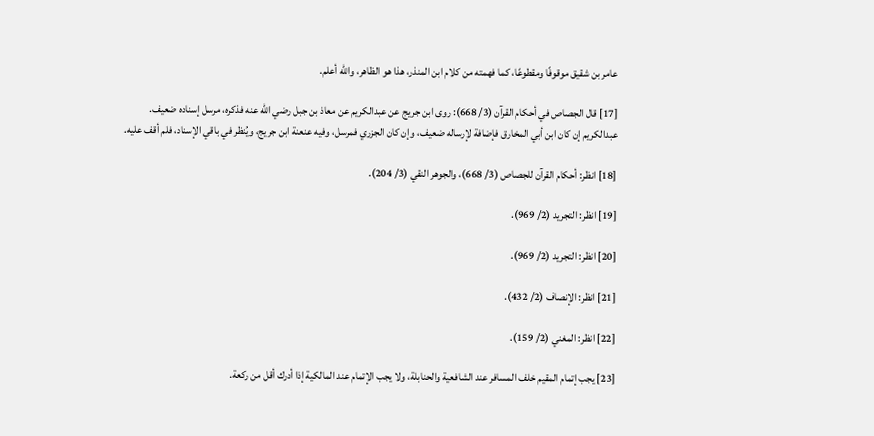عامر بن شقيق موقوفًا ومقطوعًا، كما فهمته من كلام ابن المنذر، هذا هو الظاهر، والله أعلم.

[17] قال الجصاص في أحكام القرآن (3/ 668): روى ابن جريج عن عبدالكريم عن معاذ بن جبل رضي الله عنه فذكره، مرسل إسناده ضعيف.
عبدالكريم إن كان ابن أبي المخارق فإضافة لإرساله ضعيف، وإن كان الجزري فمرسل، وفيه عنعنة ابن جريج، ويُنظر في باقي الإسناد، فلم أقف عليه.

[18] انظر: أحكام القرآن للجصاص (3/ 668)، والجوهر النقي (3/ 204).

[19] انظر: التجريد (2/ 969).

[20] انظر: التجريد (2/ 969).

[21] انظر: الإنصاف (2/ 432).

[22] انظر: المغني (2/ 159).

[23] يجب إتمام المقيم خلف المسافر عند الشافعية والحنابلة، ولا يجب الإتمام عند المالكية إذا أدرك أقل من ركعة.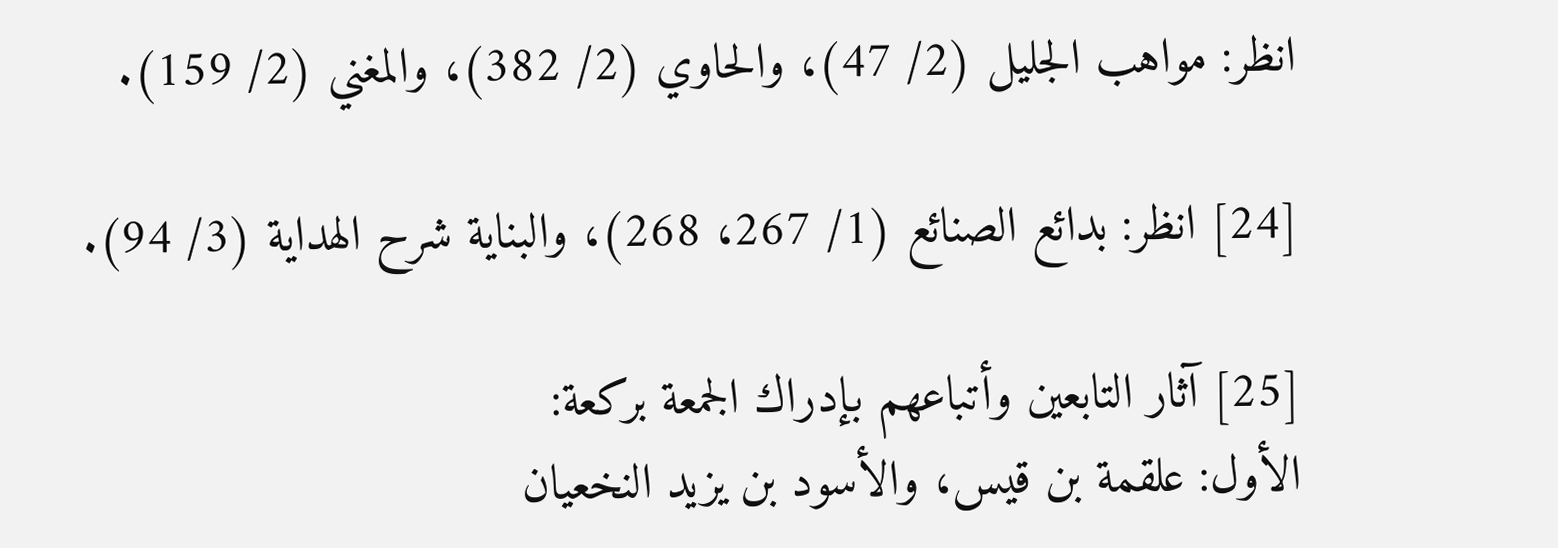انظر: مواهب الجليل (2/ 47)، والحاوي (2/ 382)، والمغني (2/ 159).

[24] انظر: بدائع الصنائع (1/ 267، 268)، والبناية شرح الهداية (3/ 94).

[25] آثار التابعين وأتباعهم بإدراك الجمعة بركعة:
الأول: علقمة بن قيس، والأسود بن يزيد النخعيان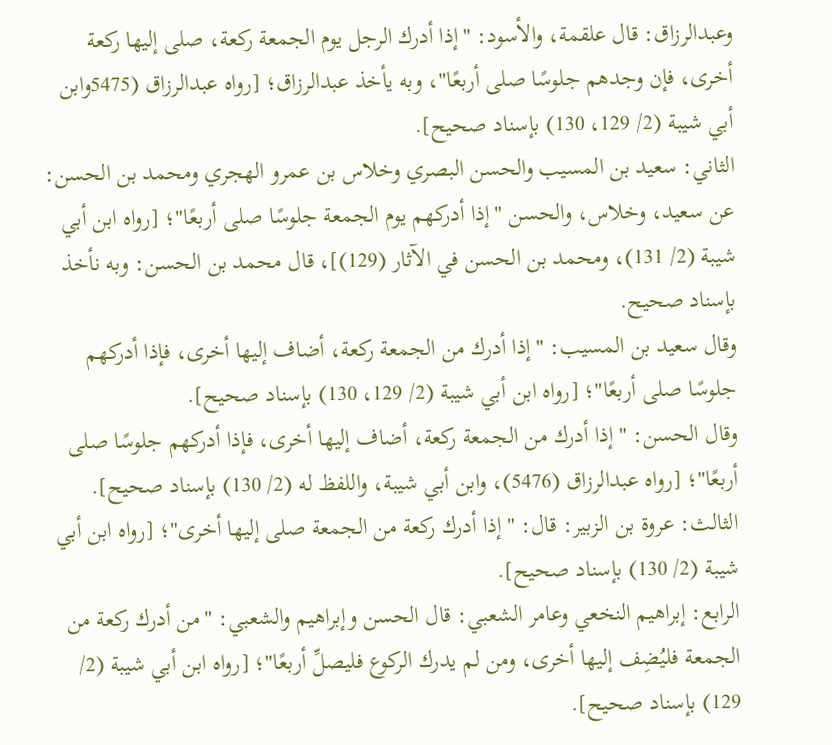وعبدالرزاق: قال علقمة، والأسود: "إذا أدرك الرجل يوم الجمعة ركعة، صلى إليها ركعة أخرى، فإن وجدهم جلوسًا صلى أربعًا"، وبه يأخذ عبدالرزاق؛ [رواه عبدالرزاق (5475وابن أبي شيبة (2/ 129، 130) بإسناد صحيح].
الثاني: سعيد بن المسيب والحسن البصري وخلاس بن عمرو الهجري ومحمد بن الحسن: عن سعيد، وخلاس، والحسن "إذا أدركهم يوم الجمعة جلوسًا صلى أربعًا"؛ [رواه ابن أبي شيبة (2/ 131)، ومحمد بن الحسن في الآثار (129)]، قال محمد بن الحسن: وبه نأخذ بإسناد صحيح.
وقال سعيد بن المسيب: "إذا أدرك من الجمعة ركعة، أضاف إليها أخرى، فإذا أدركهم جلوسًا صلى أربعًا"؛ [رواه ابن أبي شيبة (2/ 129، 130) بإسناد صحيح].
وقال الحسن: "إذا أدرك من الجمعة ركعة، أضاف إليها أخرى، فإذا أدركهم جلوسًا صلى أربعًا"؛ [رواه عبدالرزاق (5476)، وابن أبي شيبة، واللفظ له (2/ 130) بإسناد صحيح].
الثالث: عروة بن الزبير: قال: "إذا أدرك ركعة من الجمعة صلى إليها أخرى"؛ [رواه ابن أبي شيبة (2/ 130) بإسناد صحيح].
الرابع: إبراهيم النخعي وعامر الشعبي: قال الحسن وإبراهيم والشعبي: "من أدرك ركعة من الجمعة فليُضِف إليها أخرى، ومن لم يدرك الركوع فليصلِّ أربعًا"؛ [رواه ابن أبي شيبة (2/ 129) بإسناد صحيح].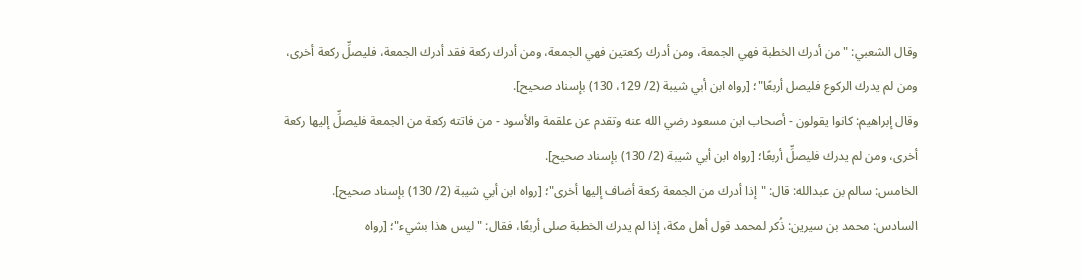وقال الشعبي: "من أدرك الخطبة فهي الجمعة، ومن أدرك ركعتين فهي الجمعة، ومن أدرك ركعة فقد أدرك الجمعة، فليصلِّ ركعة أخرى، ومن لم يدرك الركوع فليصل أربعًا"؛ [رواه ابن أبي شيبة (2/ 129، 130) بإسناد صحيح].
وقال إبراهيم: كانوا يقولون - أصحاب ابن مسعود رضي الله عنه وتقدم عن علقمة والأسود - من فاتته ركعة من الجمعة فليصلِّ إليها ركعة أخرى، ومن لم يدرك فليصلِّ أربعًا؛ [رواه ابن أبي شيبة (2/ 130) بإسناد صحيح].
الخامس: سالم بن عبدالله: قال: "إذا أدرك من الجمعة ركعة أضاف إليها أخرى"؛ [رواه ابن أبي شيبة (2/ 130) بإسناد صحيح].
السادس: محمد بن سيرين: ذُكر لمحمد قول أهل مكة، إذا لم يدرك الخطبة صلى أربعًا، فقال: "ليس هذا بشيء"؛ [رواه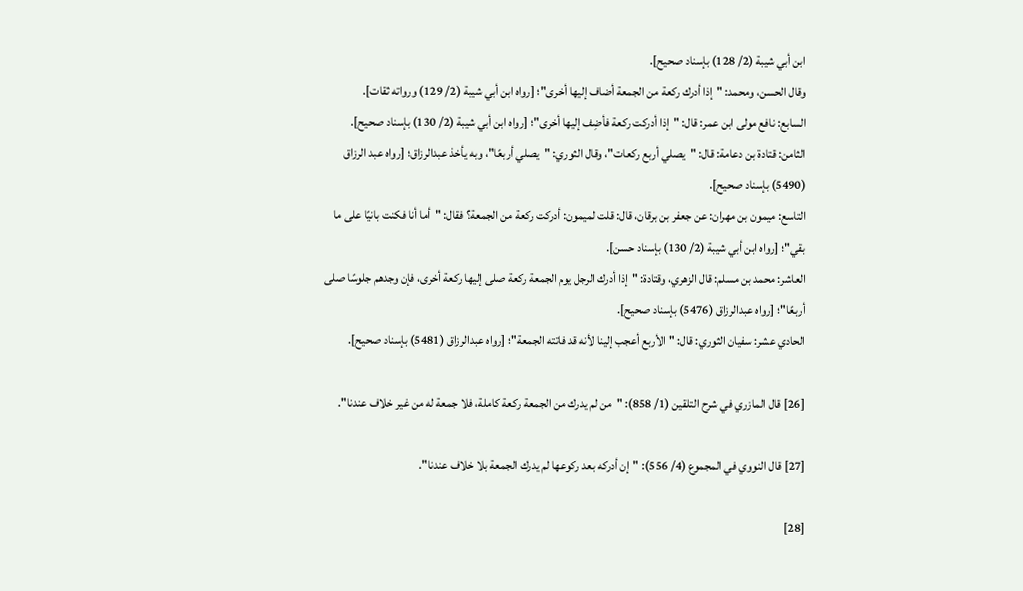ابن أبي شيبة (2/ 128) بإسناد صحيح].
وقال الحسن، ومحمد: "إذا أدرك ركعة من الجمعة أضاف إليها أخرى"؛ [رواه ابن أبي شيبة (2/ 129) ورواته ثقات].
السابع: نافع مولى ابن عمر: قال: "إذا أدركت ركعة فأضِف إليها أخرى"؛ [رواه ابن أبي شيبة (2/ 130) بإسناد صحيح].
الثامن: قتادة بن دعامة: قال: "يصلي أربع ركعات"، وقال الثوري: "يصلي أربعًا"، وبه يأخذ عبدالرزاق؛ [رواه عبد الرزاق (5490) بإسناد صحيح].
التاسع: ميمون بن مهران: عن جعفر بن برقان، قال: قلت لميمون: أدركت ركعة من الجمعة؟ فقال: "أما أنا فكنت بانيًا على ما بقي"؛ [رواه ابن أبي شيبة (2/ 130) بإسناد حسن].
العاشر: محمد بن مسلم: قال الزهري، وقتادة: "إذا أدرك الرجل يوم الجمعة ركعة صلى إليها ركعة أخرى، فإن وجدهم جلوسًا صلى أربعًا"؛ [رواه عبدالرزاق (5476) بإسناد صحيح].
الحادي عشر: سفيان الثوري: قال: "الأربع أعجب إلينا لأنه قد فاتته الجمعة"؛ [رواه عبدالرزاق (5481) بإسناد صحيح].

[26] قال المازري في شرح التلقين (1/ 858): "من لم يدرك من الجمعة ركعة كاملة، فلا جمعة له من غير خلاف عندنا".

[27] قال النووي في المجموع (4/ 556): "إن أدركه بعد ركوعها لم يدرك الجمعة بلا خلاف عندنا".

[28]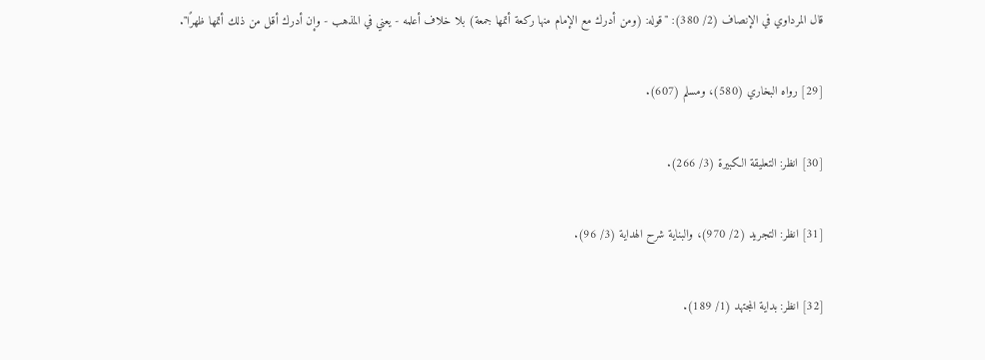قال المرداوي في الإنصاف (2/ 380): "قوله: (ومن أدرك مع الإمام منها ركعة أتمها جمعة) بلا خلاف أعلمه - يعني في المذهب - وإن أدرك أقل من ذلك أتمها ظهرًا".

[29] رواه البخاري (580)، ومسلم (607).

[30] انظر: التعليقة الكبيرة (3/ 266).

[31] انظر: التجريد (2/ 970)، والبناية شرح الهداية (3/ 96).

[32] انظر: بداية المجتهد (1/ 189).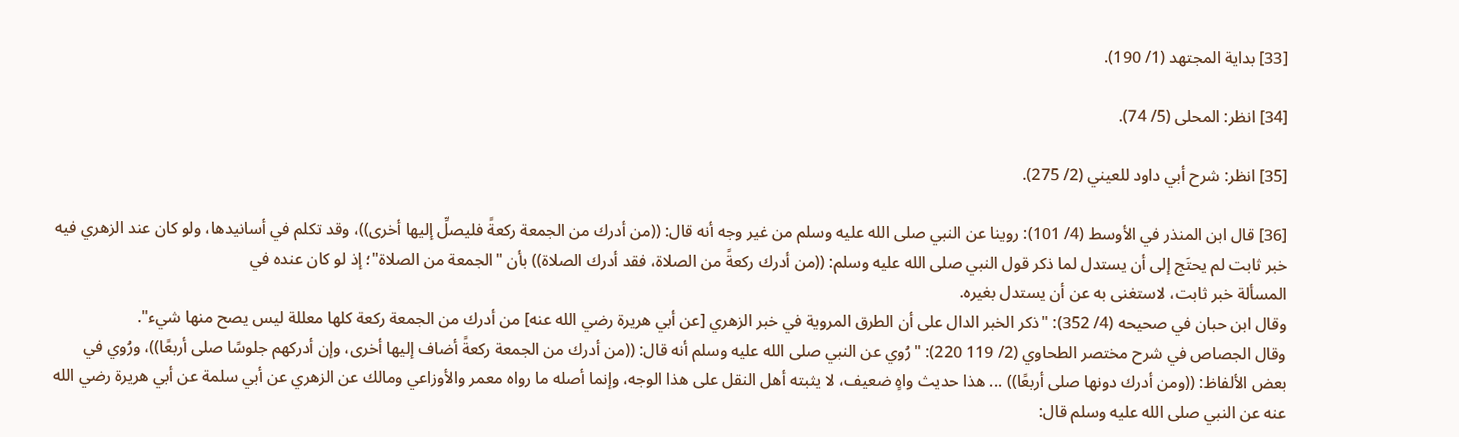[33] بداية المجتهد (1/ 190).

[34] انظر: المحلى (5/ 74).

[35] انظر: شرح أبي داود للعيني (2/ 275).

[36] قال ابن المنذر في الأوسط (4/ 101): روينا عن النبي صلى الله عليه وسلم من غير وجه أنه قال: ((من أدرك من الجمعة ركعةً فليصلِّ إليها أخرى))، وقد تكلم في أسانيدها، ولو كان عند الزهري فيه خبر ثابت لم يحتَج إلى أن يستدل لما ذكر قول النبي صلى الله عليه وسلم: ((من أدرك ركعةً من الصلاة، فقد أدرك الصلاة)) بأن "الجمعة من الصلاة"؛ إذ لو كان عنده في المسألة ‌خبر ‌ثابت، ‌لاستغنى ‌به ‌عن ‌أن ‌يستدل بغيره.
وقال ابن حبان في صحيحه (4/ 352): "ذكر الخبر الدال على أن الطرق المروية في خبر الزهري [عن أبي هريرة رضي الله عنه] من أدرك من الجمعة ركعة كلها معللة ليس يصح منها شيء".
وقال الجصاص في شرح مختصر الطحاوي (2/ 119 220): "رُوي عن النبي صلى الله عليه وسلم أنه قال: ((من ‌أدرك ‌من ‌الجمعة ‌ركعةً ‌أضاف ‌إليها ‌أخرى، ‌وإن ‌أدركهم ‌جلوسًا ‌صلى ‌أربعًا))، ورُوي في بعض الألفاظ: ((ومن ‌أدرك ‌دونها ‌صلى ‌أربعًا)) ... هذا حديث واهٍ ضعيف، لا يثبته أهل النقل على هذا الوجه، وإنما أصله ما رواه معمر والأوزاعي ومالك عن الزهري عن أبي سلمة عن أبي هريرة رضي الله عنه عن النبي صلى الله عليه وسلم قال: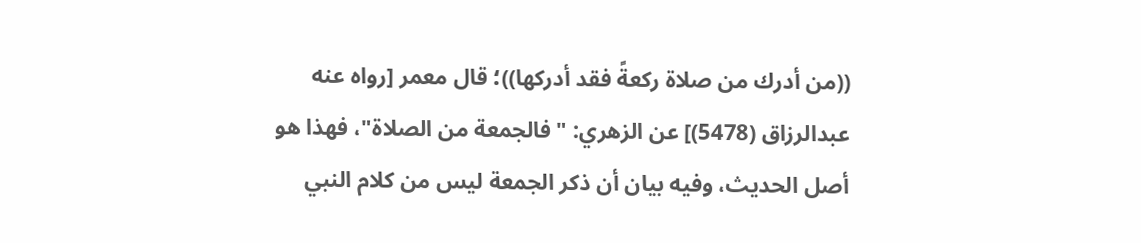((من ‌أدرك ‌من ‌صلاة ‌ركعةً ‌فقد ‌أدركها))؛ قال معمر [رواه عنه عبدالرزاق (5478)] عن الزهري: "فالجمعة ‌من ‌الصلاة"، فهذا هو أصل الحديث، وفيه بيان أن ذكر الجمعة ليس من كلام النبي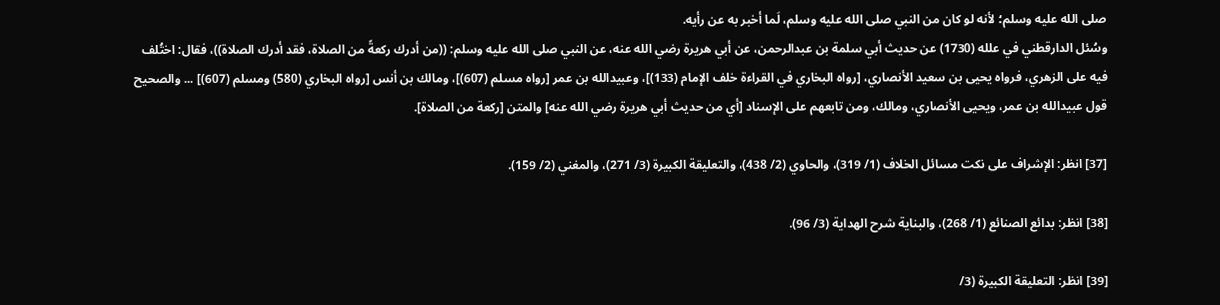صلى الله عليه وسلم؛ لأنه لو كان من النبي صلى الله عليه وسلم، لَما أخبر به عن رأيه.
وسُئل الدارقطني في علله (1730) عن حديث أبي سلمة بن عبدالرحمن، عن أبي هريرة رضي الله عنه، عن النبي صلى الله عليه وسلم: ((من أدرك ركعةً من الصلاة، فقد أدرك الصلاة))، فقال: اختُلف فيه على الزهري، فرواه يحيى بن سعيد الأنصاري، [رواه البخاري في القراءة خلف الإمام (133)]، وعبيدالله بن عمر [رواه مسلم (607)]، ومالك بن أنس [رواه البخاري (580) ومسلم (607)] ... والصحيح قول عبيدالله بن عمر، ويحيى الأنصاري، ومالك، ومن تابعهم على الإسناد [أي من حديث أبي هريرة رضي الله عنه] والمتن [ركعة من الصلاة].

[37] انظر: الإشراف على نكت مسائل الخلاف (1/ 319)، والحاوي (2/ 438)، والتعليقة الكبيرة (3/ 271)، والمغني (2/ 159).

[38] انظر: بدائع الصنائع (1/ 268)، والبناية شرح الهداية (3/ 96).

[39] انظر: التعليقة الكبيرة (3/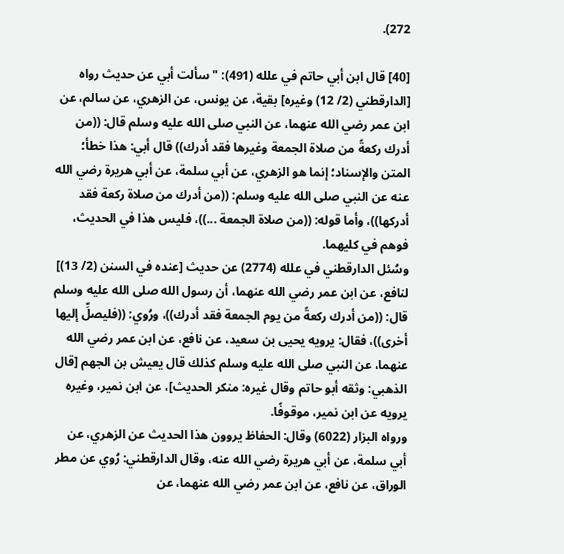272).

[40] قال ابن أبي حاتم في علله (491): "سألت أبي عن حديث رواه [الدارقطني (2/ 12) وغيره] بقية، عن يونس، عن الزهري، عن سالم، عن ابن عمر رضي الله عنهما، عن النبي صلى الله عليه وسلم قال: ((من أدرك ركعةً من صلاة الجمعة وغيرها فقد أدرك)) قال أبي: هذا خطأ؛ المتن والإسناد؛ إنما هو الزهري، عن أبي سلمة، عن أبي هريرة رضي الله عنه عن النبي صلى الله عليه وسلم: ((من أدرك من صلاة ركعة فقد أدركها))، وأما قوله: ((من صلاة الجمعة ...))، فليس هذا في الحديث، فوهم في كليهما.
وسُئل الدارقطني في علله (2774) عن حديث [عنده في السنن (2/ 13)] لنافع، عن ابن عمر رضي الله عنهما، أن رسول الله صلى الله عليه وسلم قال: ((من أدرك ركعةً من يوم الجمعة فقد أدرك))، ورُوي: ((فليصلِّ إليها أخرى))، فقال: يرويه يحيى بن سعيد، عن نافع، عن ابن عمر رضي الله عنهما، عن النبي صلى الله عليه وسلم كذلك قال يعيش بن الجهم [قال الذهبي: وثقه أبو حاتم وقال غيره: منكر الحديث]، عن ابن نمير، وغيره يرويه عن ابن نمير، موقوفًا.
ورواه البزار (6022) وقال: الحفاظ يروون هذا الحديث عن الزهري، عن أبي سلمة، عن أبي هريرة رضي الله عنه، وقال الدارقطني: رُوي عن مطر الوراق، عن نافع، عن ابن عمر رضي الله عنهما، عن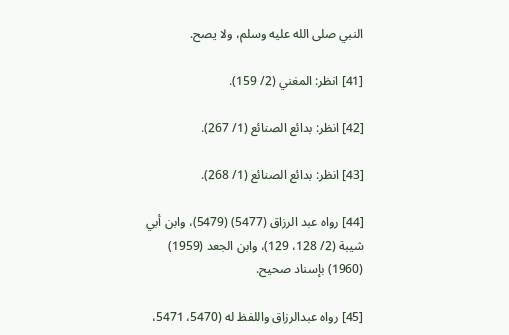النبي صلى الله عليه وسلم، ولا يصح.

[41] انظر: المغني (2/ 159).

[42] انظر: بدائع الصنائع (1/ 267).

[43] انظر: بدائع الصنائع (1/ 268).

[44] رواه عبد الرزاق (5477) (5479)، وابن أبي شيبة (2/ 128، 129)، وابن الجعد (1959) (1960) بإسناد صحيح.

[45] رواه عبدالرزاق واللفظ له (5470، 5471،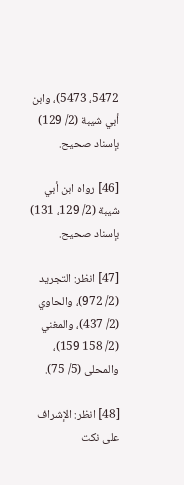5472، 5473)، وابن أبي شيبة (2/ 129) بإسناد صحيح.

[46] رواه ابن أبي شيبة (2/ 129، 131) بإسناد صحيح.

[47] انظر: التجريد (2/ 972)، والحاوي (2/ 437)، والمغني (2/ 158 159)، والمحلى (5/ 75).

[48] انظر: الإشراف على نكت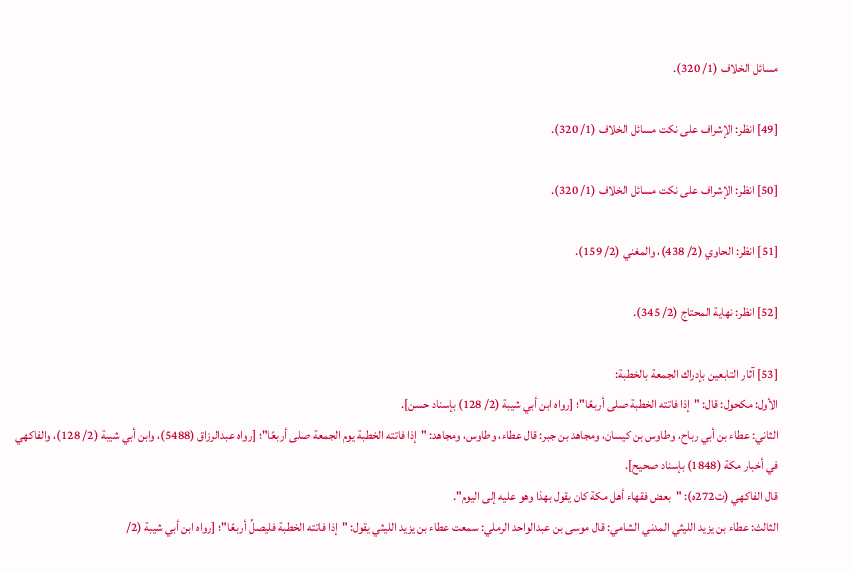مسائل الخلاف (1/ 320).

[49] انظر: الإشراف على نكت مسائل الخلاف (1/ 320).

[50] انظر: الإشراف على نكت مسائل الخلاف (1/ 320).

[51] انظر: الحاوي (2/ 438)، والمغني (2/ 159).

[52] انظر: نهاية المحتاج (2/ 345).

[53] آثار التابعين بإدراك الجمعة بالخطبة:
الأول: مكحول: قال: "إذا فاتته الخطبة صلى أربعًا"؛ [رواه ابن أبي شيبة (2/ 128) بإسناد حسن].
الثاني: عطاء بن أبي رباح، وطاوس بن كيسان، ومجاهد بن جبر: قال عطاء، وطاوس، ومجاهد: "إذا فاتته الخطبة يوم الجمعة صلى أربعًا"؛ [رواه عبدالرزاق (5488)، وابن أبي شيبة (2/ 128)، والفاكهي في أخبار مكة (1848) بإسناد صحيح].
قال الفاكهي (ت272ه): "بعض فقهاء أهل مكة كان يقول بهذا وهو عليه إلى اليوم".
الثالث: عطاء بن يزيد الليثي المدني الشامي: قال موسى بن عبدالواحد الرملي: سمعت عطاء بن يزيد الليثي يقول: "إذا فاتته الخطبة فليصلِّ أربعًا"؛ [رواه ابن أبي شيبة (2/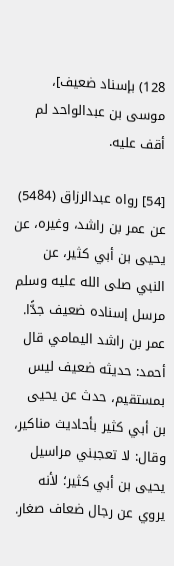128) بإسناد ضعيف]، موسى بن عبدالواحد لم أقف عليه.

[54] رواه عبدالرزاق (5484) عن عمر بن راشد، وغيره، عن يحيى بن أبي كثير، عن النبي صلى الله عليه وسلم مرسل إسناده ضعيف جدًّا.
عمر بن راشد اليمامي قال أحمد: حديثه ضعيف ليس بمستقيم، حدث عن يحيى بن أبي كثير بأحاديث مناكير، وقال: لا تعجبني مراسيل يحيى بن أبي كثير؛ لأنه يروي عن رجال ضعاف صغار.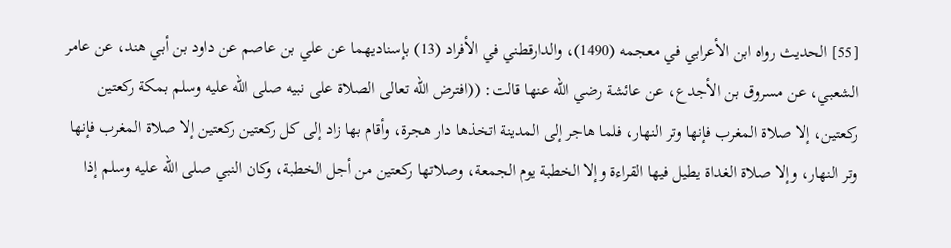[55] الحديث رواه ابن الأعرابي في معجمه (1490)، والدارقطني في الأفراد (13) بإسناديهما عن علي بن عاصم عن داود بن أبي هند، عن عامر الشعبي، عن مسروق بن الأجدع، عن ‌عائشة رضي الله عنها قالت: ((افترض الله تعالى الصلاة على نبيه صلى الله عليه وسلم بمكة ركعتين ركعتين، إلا صلاة المغرب فإنها وتر النهار، فلما هاجر إلى المدينة اتخذها دار هجرة، وأقام بها زاد إلى كل ركعتين ركعتين إلا صلاة المغرب فإنها وتر النهار، وإلا صلاة الغداة يطيل فيها القراءة وإلا الخطبة يوم الجمعة، وصلاتها ركعتين ‌من ‌أجل ‌الخطبة، وكان النبي صلى الله عليه وسلم إذا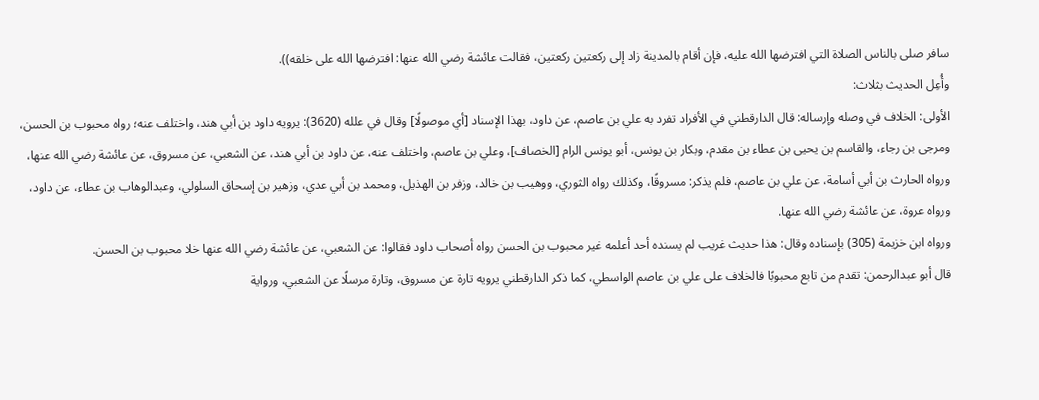سافر صلى بالناس الصلاة التي افترضها الله عليه، فإن أقام بالمدينة زاد إلى ركعتين ركعتين، فقالت ‌عائشة رضي الله عنها: افترضها الله على خلقه)).
وأُعِل الحديث بثلاث:
الأولى: الخلاف في وصله وإرساله: قال الدارقطني في الأفراد تفرد به علي بن عاصم، عن داود، بهذا الإسناد [أي موصولًا] وقال في علله (3620): يرويه ‌داود ‌بن ‌أبي ‌هند، ‌واختلف ‌عنه؛ رواه محبوب بن الحسن، ومرجى بن رجاء، والقاسم بن يحيى بن عطاء بن مقدم، وبكار بن يونس، أبو يونس الرام [الخصاف]، وعلي بن عاصم، واختلف عنه، عن داود بن أبي هند، عن الشعبي، عن مسروق، عن عائشة رضي الله عنها، ورواه الحارث بن أبي أسامة، عن علي بن عاصم، فلم يذكر: مسروقًا، وكذلك رواه الثوري، ووهيب بن خالد، وزفر بن الهذيل، ومحمد بن أبي عدي، وزهير بن إسحاق السلولي، وعبدالوهاب بن عطاء، عن داود، ورواه عروة، عن عائشة رضي الله عنها.
ورواه ابن خزيمة (305) بإسناده وقال: هذا حديث غريب ‌لم ‌يسنده ‌أحد ‌أعلمه ‌غير ‌محبوب ‌بن ‌الحسن رواه أصحاب داود فقالوا: عن الشعبي، عن عائشة رضي الله عنها خلا محبوب بن الحسن.
قال أبو عبدالرحمن: تقدم من تابع محبوبًا فالخلاف على علي بن عاصم الواسطي، كما ذكر الدارقطني يرويه تارة عن مسروق، وتارة مرسلًا عن الشعبي، ورواية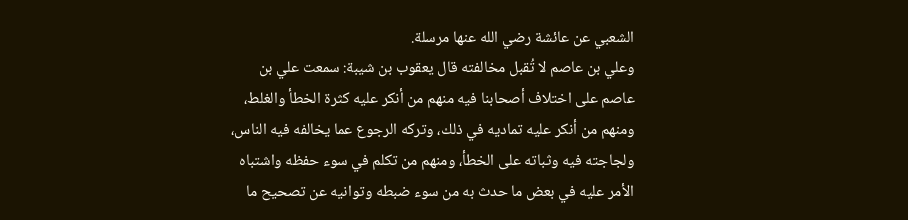الشعبي عن عائشة رضي الله عنها مرسلة.
وعلي بن عاصم لا تُقبل مخالفته قال يعقوب بن شيبة: سمعت علي بن عاصم على اختلاف أصحابنا فيه منهم من أنكر عليه كثرة الخطأ والغلط، ومنهم من أنكر عليه تماديه في ذلك، وتركه الرجوع عما يخالفه فيه الناس، ولجاجته فيه وثباته على الخطأ، ومنهم من تكلم في سوء حفظه واشتباه الأمر عليه في بعض ما حدث به من سوء ضبطه وتوانيه عن تصحيح ما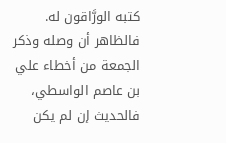كتبه الورَّاقون له.
فالظاهر أن وصله وذكر الجمعة من أخطاء علي بن عاصم الواسطي، فالحديث إن لم يكن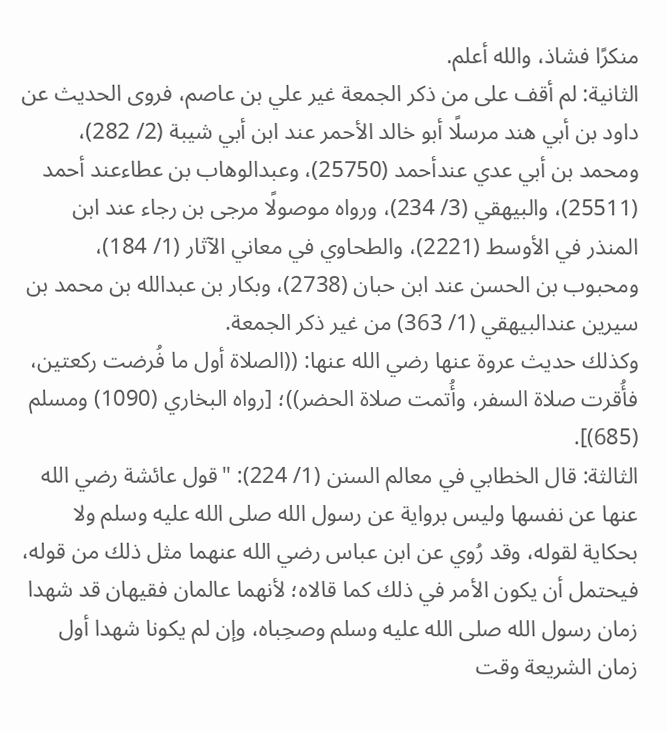منكرًا فشاذ، والله أعلم.
الثانية: لم أقف على من ذكر الجمعة غير علي بن عاصم، فروى الحديث عن داود بن أبي هند مرسلًا أبو خالد الأحمر عند ابن أبي شيبة (2/ 282)، ومحمد بن أبي عدي عندأحمد (25750)، وعبدالوهاب بن عطاءعند أحمد (25511)، والبيهقي (3/ 234)، ورواه موصولًا مرجى بن رجاء عند ابن المنذر في الأوسط (2221)، والطحاوي في معاني الآثار (1/ 184)، ومحبوب بن الحسن عند ابن حبان (2738)، وبكار بن عبدالله بن محمد بن سيرين عندالبيهقي (1/ 363) من غير ذكر الجمعة.
وكذلك حديث عروة عنها رضي الله عنها: ((الصلاة أول ما فُرضت ركعتين، فأُقرت صلاة السفر، وأُتمت صلاة الحضر))؛ [رواه البخاري (1090) ومسلم (685)].
الثالثة: قال الخطابي في معالم السنن (1/ 224): "قول عائشة رضي الله عنها عن نفسها وليس برواية عن رسول الله صلى الله عليه وسلم ولا بحكاية لقوله، وقد رُوي عن ابن عباس رضي الله عنهما مثل ذلك من قوله، فيحتمل أن يكون الأمر في ذلك كما قالاه؛ لأنهما عالمان فقيهان قد شهدا زمان رسول الله صلى الله عليه وسلم وصحِباه، وإن لم يكونا شهدا أول زمان الشريعة وقت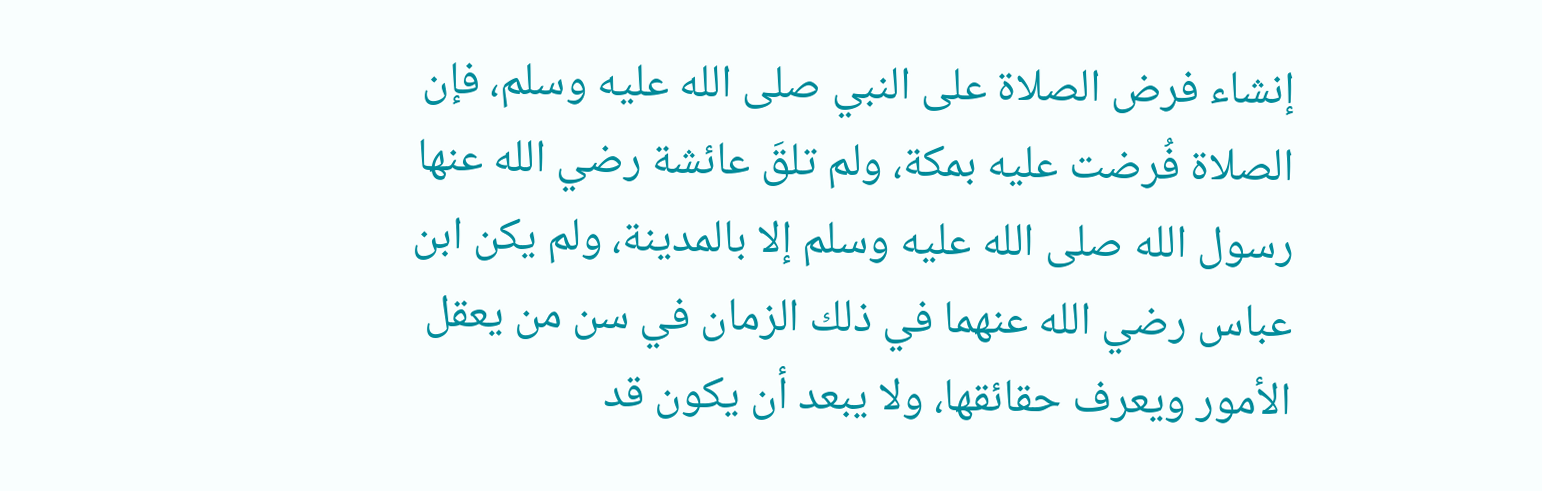إنشاء فرض الصلاة على النبي صلى الله عليه وسلم، فإن الصلاة فُرضت عليه بمكة، ولم تلقَ عائشة رضي الله عنها رسول الله صلى الله عليه وسلم إلا بالمدينة، ولم يكن ابن عباس رضي الله عنهما في ذلك الزمان في سن من يعقل الأمور ويعرف حقائقها، ولا يبعد أن يكون قد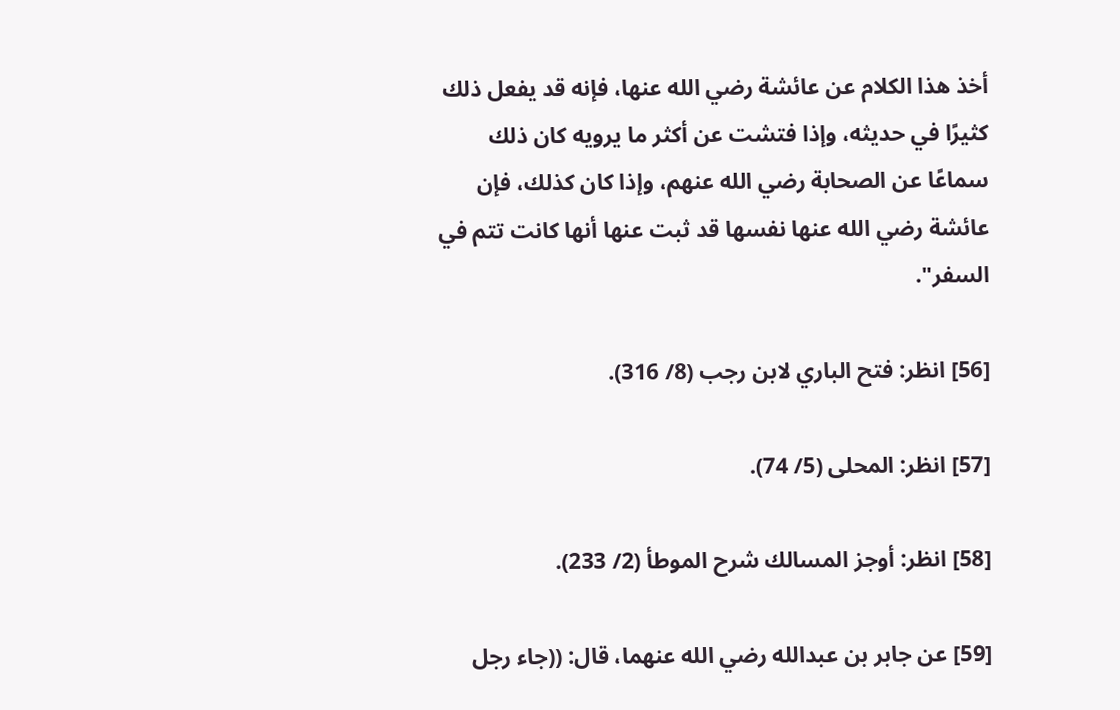أخذ هذا الكلام عن عائشة رضي الله عنها، فإنه قد يفعل ذلك كثيرًا في حديثه، وإذا فتشت عن أكثر ما يرويه كان ذلك سماعًا عن الصحابة رضي الله عنهم، وإذا كان كذلك، فإن عائشة رضي الله عنها نفسها قد ثبت عنها أنها كانت تتم في السفر".

[56] انظر: فتح الباري لابن رجب (8/ 316).

[57] انظر: المحلى (5/ 74).

[58] انظر: أوجز المسالك شرح الموطأ (2/ 233).

[59] عن جابر بن عبدالله رضي الله عنهما، قال: ((جاء رجل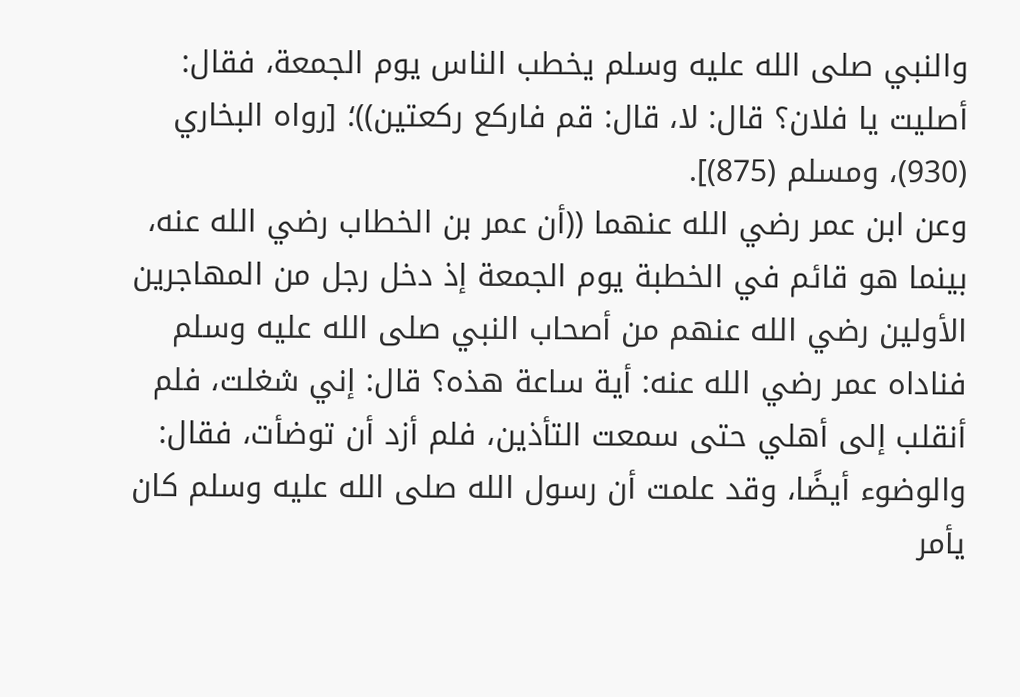والنبي صلى الله عليه وسلم يخطب الناس يوم الجمعة، فقال: أصليت يا فلان؟ قال: لا، قال: قم فاركع ركعتين))؛ [رواه البخاري (930)، ومسلم (875)].
وعن ابن عمر رضي الله عنهما ((أن عمر بن الخطاب رضي الله عنه، بينما هو قائم في الخطبة يوم الجمعة إذ دخل رجل من المهاجرين الأولين رضي الله عنهم من أصحاب النبي صلى الله عليه وسلم فناداه عمر رضي الله عنه: أية ساعة هذه؟ قال: إني شغلت، فلم أنقلب إلى أهلي حتى سمعت التأذين، فلم أزد أن توضأت، فقال: والوضوء أيضًا، وقد علمت أن رسول الله صلى الله عليه وسلم كان يأمر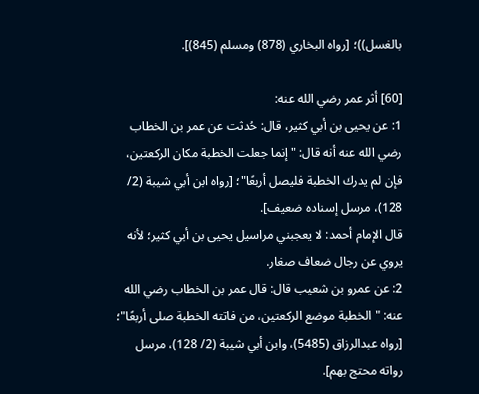بالغسل))؛ [رواه البخاري (878) ومسلم (845)].

[60] أثر عمر رضي الله عنه:
1: عن يحيى بن أبي كثير، قال: حُدثت عن عمر بن الخطاب رضي الله عنه أنه قال: "إنما جعلت الخطبة مكان الركعتين، فإن لم يدرك الخطبة فليصل أربعًا"؛ [رواه ابن أبي شيبة (2/ 128)، مرسل إسناده ضعيف].
قال الإمام أحمد: لا يعجبني مراسيل ‌يحيى ‌بن ‌أبي ‌كثير؛ لأنه يروي عن رجال ضعاف صغار.
2: عن عمرو بن شعيب قال: قال عمر بن الخطاب رضي الله عنه: "الخطبة موضع الركعتين، من فاتته الخطبة صلى أربعًا"؛ [رواه عبدالرزاق (5485)، وابن أبي شيبة (2/ 128)، مرسل رواته محتج بهم].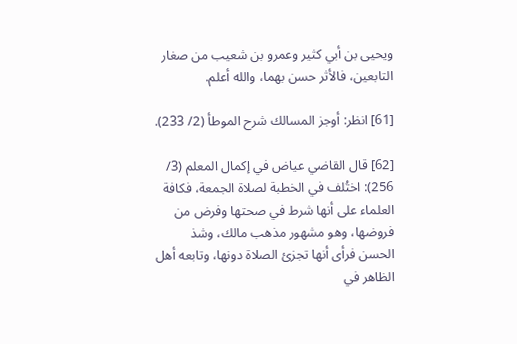ويحيى بن أبي كثير وعمرو بن شعيب من صغار التابعين، فالأثر حسن بهما، والله أعلم.

[61] انظر: أوجز المسالك شرح الموطأ (2/ 233).

[62] قال القاضي عياض في إكمال المعلم (3/ 256): اختُلف في الخطبة لصلاة الجمعة، فكافة العلماء على أنها شرط في صحتها وفرض من فروضها، وهو مشهور مذهب مالك، وشذ الحسن فرأى أنها تجزئ الصلاة دونها، وتابعه أهل الظاهر في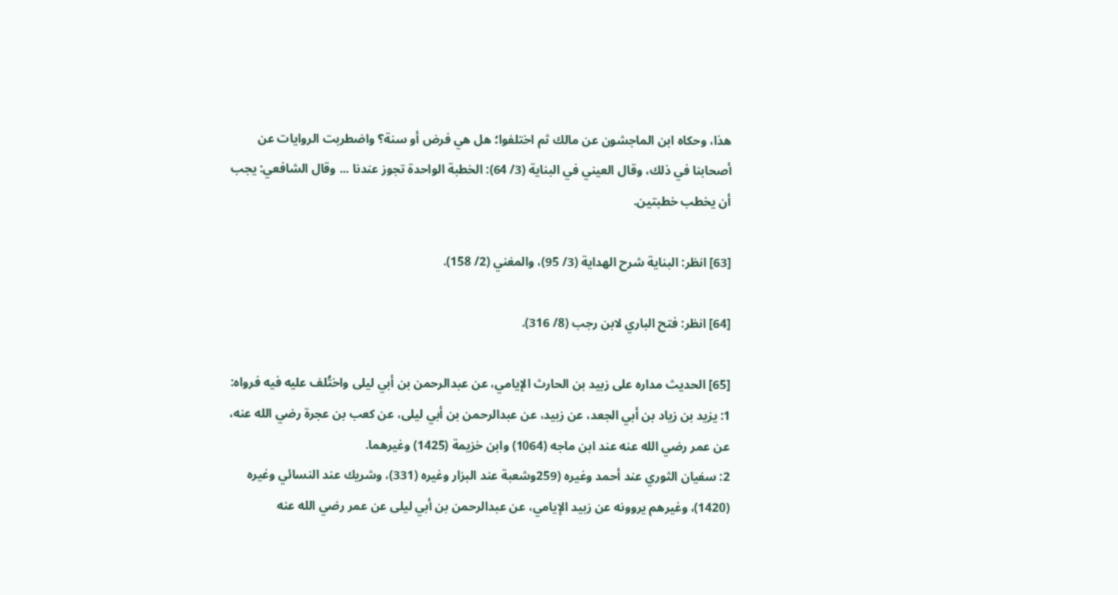هذا، وحكاه ابن الماجشون عن مالك ثم اختلفوا؛ هل هي فرض أو سنة؟ واضطربت الروايات عن أصحابنا في ذلك، وقال العيني في البناية (3/ 64): الخطبة الواحدة تجوز عندنا ... وقال الشافعي: يجب أن يخطب خطبتين.

[63] انظر: البناية شرح الهداية (3/ 95)، والمغني (2/ 158).

[64] انظر: فتح الباري لابن رجب (8/ 316).

[65] الحديث مداره على زبيد بن الحارث الإيامي، عن عبدالرحمن بن أبي ليلى واختُلف عليه فيه فرواه:
1: يزيد بن زياد بن أبي الجعد، عن زبيد، عن عبدالرحمن بن أبي ليلى، عن كعب بن عجرة رضي الله عنه، عن عمر رضي الله عنه عند ابن ماجه (1064) وابن خزيمة (1425) وغيرهما.
2: سفيان الثوري عند أحمد وغيره (259وشعبة عند البزار وغيره (331)، وشريك عند النسائي وغيره (1420)، وغيرهم يروونه عن زبيد الإيامي، عن عبدالرحمن بن أبي ليلى عن عمر رضي الله عنه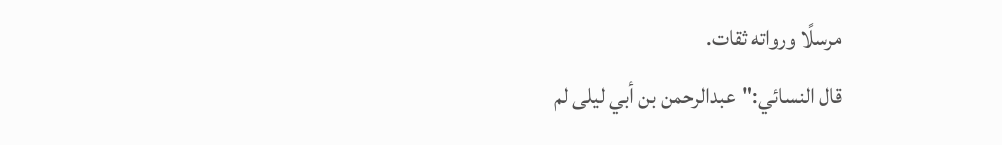مرسلًا ورواته ثقات.
قال النسائي:"عبدالرحمن بن أبي ليلى لم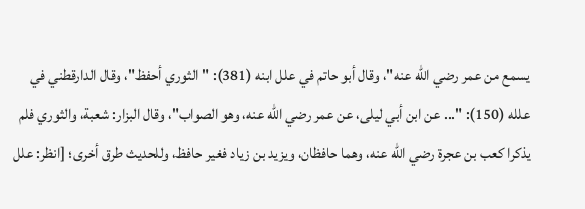يسمع من عمر رضي الله عنه"، وقال أبو حاتم في علل ابنه (381): "الثوري أحفظ"، وقال الدارقطني في علله (150): "... عن ابن أبي ليلى، عن عمر رضي الله عنه، وهو الصواب"، وقال البزار: شعبة، والثوري فلم يذكرا كعب بن عجرة رضي الله عنه، وهما حافظان، ويزيد بن زياد فغير حافظ، وللحديث طرق أخرى؛ [انظر: علل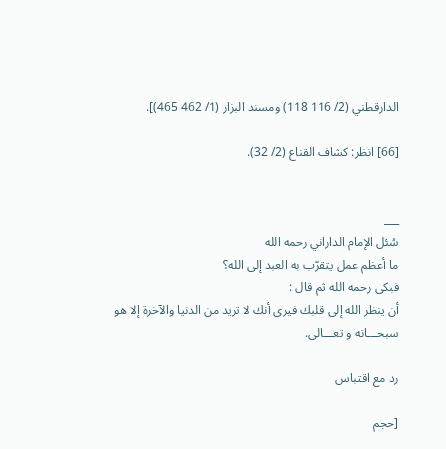الدارقطني (2/ 116 118) ومسند البزار (1/ 462 465)].

[66] انظر: كشاف القناع (2/ 32).


___
سُئل الإمام الداراني رحمه الله
ما أعظم عمل يتقرّب به العبد إلى الله؟
فبكى رحمه الله ثم قال :
أن ينظر الله إلى قلبك فيرى أنك لا تريد من الدنيا والآخرة إلا هو
سبحـــانه و تعـــالى.

رد مع اقتباس

[حجم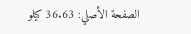الصفحة الأصلي: 36.63 كيلو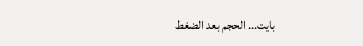بايت... الحجم بعد الضغط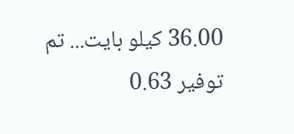36.00 كيلو بايت... تم توفير 0.63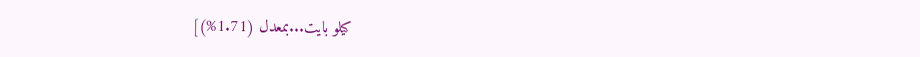كيلو بايت...بمعدل (1.71%)]